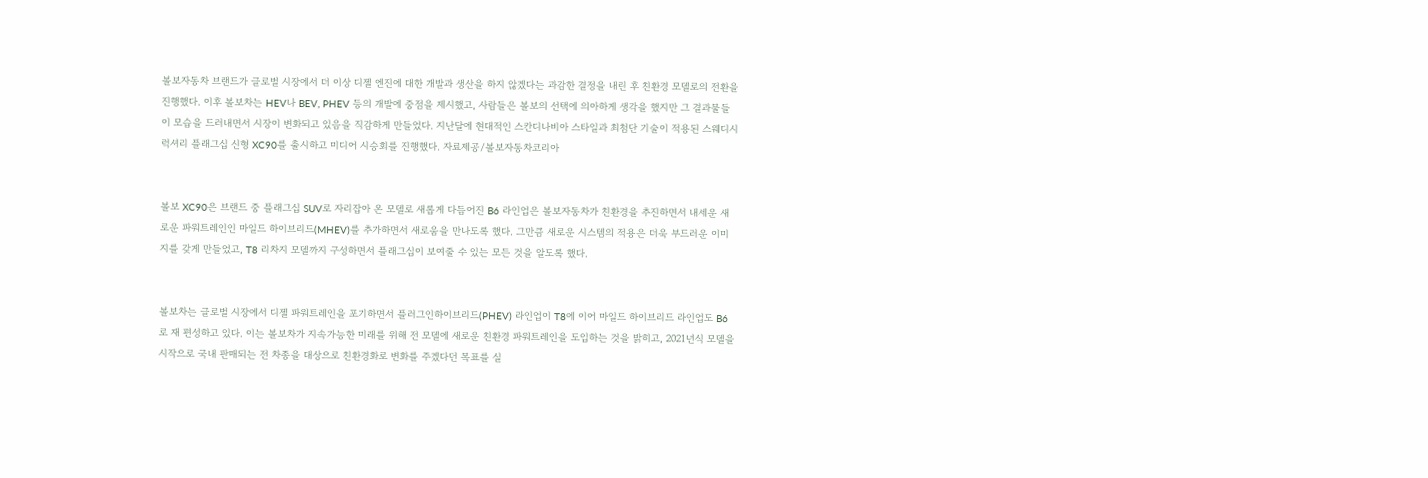볼보자동차 브랜드가 글로벌 시장에서 더 이상 디젤 엔진에 대한 개발과 생산을 하지 않겠다는 과감한 결정을 내린 후 친환경 모델로의 전환을 진행했다. 이후 볼보차는 HEV나 BEV, PHEV 등의 개발에 중점을 제시했고, 사람들은 볼보의 선택에 의아하게 생각을 했지만 그 결과물들이 모습을 드러내면서 시장이 변화되고 있음을 직감하게 만들었다. 지난달에 현대적인 스칸디나비아 스타일과 최첨단 기술이 적용된 스웨디시 럭셔리 플래그십 신형 XC90를 출시하고 미디어 시승회를 진행했다. 자료제공/볼보자동차코리아


볼보 XC90은 브랜드 중 플래그십 SUV로 자리잡아 온 모델로 새롭게 다듬어진 B6 라인업은 볼보자동차가 친환경을 추진하면서 내세운 새로운 파워트레인인 마일드 하이브리드(MHEV)를 추가하면서 새로움을 만나도록 했다. 그만큼 새로운 시스템의 적용은 더욱 부드러운 이미지를 갖게 만들었고, T8 리차지 모델까지 구성하면서 플래그십이 보여줄 수 있는 모든 것을 알도록 했다.


볼보차는 글로벌 시장에서 디젤 파워트레인을 포기하면서 플러그인하이브리드(PHEV) 라인업이 T8에 이어 마일드 하이브리드 라인업도 B6로 재 편성하고 있다. 이는 볼보차가 지속가능한 미래를 위해 전 모델에 새로운 친환경 파워트레인을 도입하는 것을 밝히고, 2021년식 모델을 시작으로 국내 판매되는 전 차종을 대상으로 친환경화로 변화를 주겠다던 목표를 실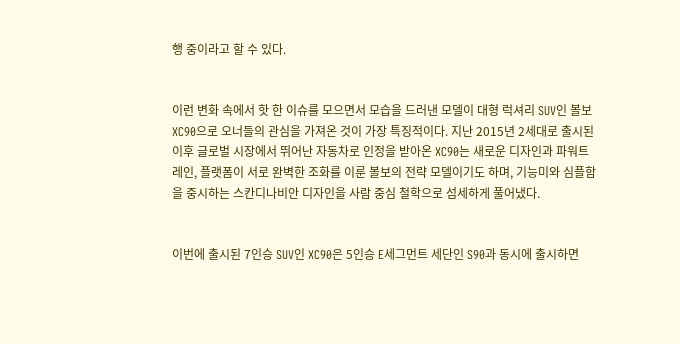행 중이라고 할 수 있다.


이런 변화 속에서 핫 한 이슈를 모으면서 모습을 드러낸 모델이 대형 럭셔리 SUV인 볼보 XC90으로 오너들의 관심을 가져온 것이 가장 특징적이다. 지난 2015년 2세대로 출시된 이후 글로벌 시장에서 뛰어난 자동차로 인정을 받아온 XC90는 새로운 디자인과 파워트레인, 플랫폼이 서로 완벽한 조화를 이룬 볼보의 전략 모델이기도 하며, 기능미와 심플함을 중시하는 스칸디나비안 디자인을 사람 중심 철학으로 섬세하게 풀어냈다.


이번에 출시된 7인승 SUV인 XC90은 5인승 E세그먼트 세단인 S90과 동시에 출시하면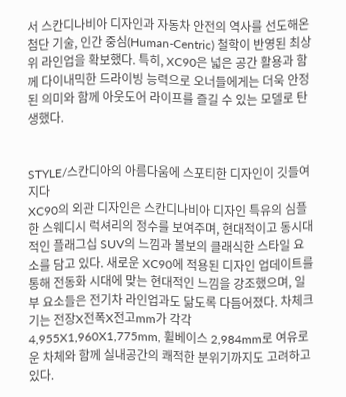서 스칸디나비아 디자인과 자동차 안전의 역사를 선도해온 첨단 기술, 인간 중심(Human-Centric) 철학이 반영된 최상위 라인업을 확보했다. 특히, XC90은 넓은 공간 활용과 함께 다이내믹한 드라이빙 능력으로 오너들에게는 더욱 안정된 의미와 함께 아웃도어 라이프를 즐길 수 있는 모델로 탄생했다.


STYLE/스칸디아의 아름다움에 스포티한 디자인이 깃들여지다
XC90의 외관 디자인은 스칸디나비아 디자인 특유의 심플한 스웨디시 럭셔리의 정수를 보여주며, 현대적이고 동시대적인 플래그십 SUV의 느낌과 볼보의 클래식한 스타일 요소를 담고 있다. 새로운 XC90에 적용된 디자인 업데이트를 통해 전동화 시대에 맞는 현대적인 느낌을 강조했으며, 일부 요소들은 전기차 라인업과도 닮도록 다듬어졌다. 차체크기는 전장X전폭X전고mm가 각각 4,955X1,960X1,775mm, 휠베이스 2,984mm로 여유로운 차체와 함께 실내공간의 쾌적한 분위기까지도 고려하고 있다.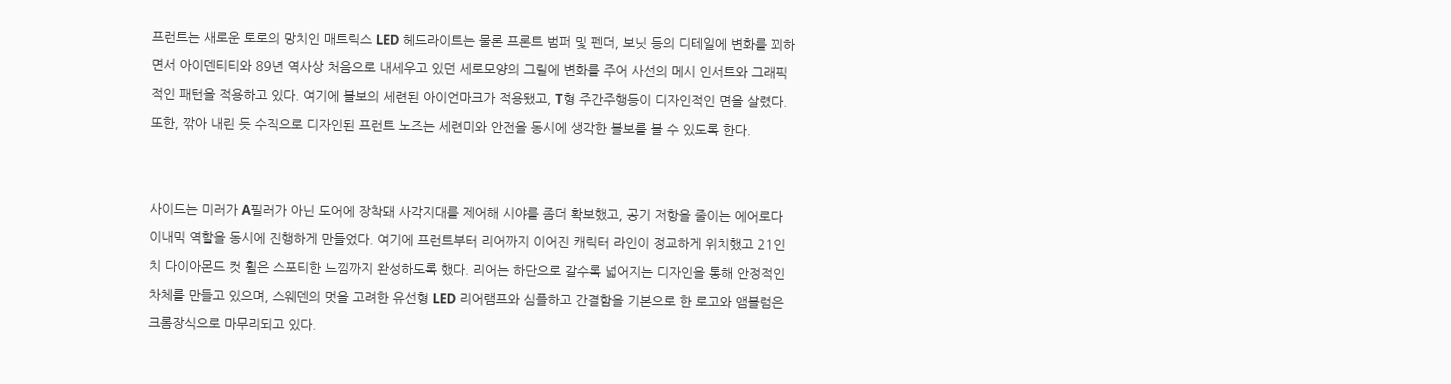프런트는 새로운 토로의 망치인 매트릭스 LED 헤드라이트는 물론 프론트 범퍼 및 펜더, 보닛 등의 디테일에 변화를 꾀하면서 아이덴티티와 89년 역사상 처음으로 내세우고 있던 세로모양의 그릴에 변화를 주어 사선의 메시 인서트와 그래픽적인 패턴을 적용하고 있다. 여기에 볼보의 세련된 아이언마크가 적용됐고, T형 주간주행등이 디자인적인 면을 살렸다. 또한, 깎아 내린 듯 수직으로 디자인된 프런트 노즈는 세련미와 안전을 동시에 생각한 볼보를 볼 수 있도록 한다.


사이드는 미러가 A필러가 아닌 도어에 장착돼 사각지대를 제어해 시야를 좀더 확보했고, 공기 저항을 줄이는 에어로다이내믹 역할을 동시에 진행하게 만들었다. 여기에 프런트부터 리어까지 이어진 캐릭터 라인이 정교하게 위치했고 21인치 다이아몬드 컷 휠은 스포티한 느낌까지 완성하도록 했다. 리어는 하단으로 갈수록 넓어지는 디자인을 통해 안정적인 차체를 만들고 있으며, 스웨덴의 멋을 고려한 유선형 LED 리어램프와 심플하고 간결함을 기본으로 한 로고와 앰블럼은 크롬장식으로 마무리되고 있다.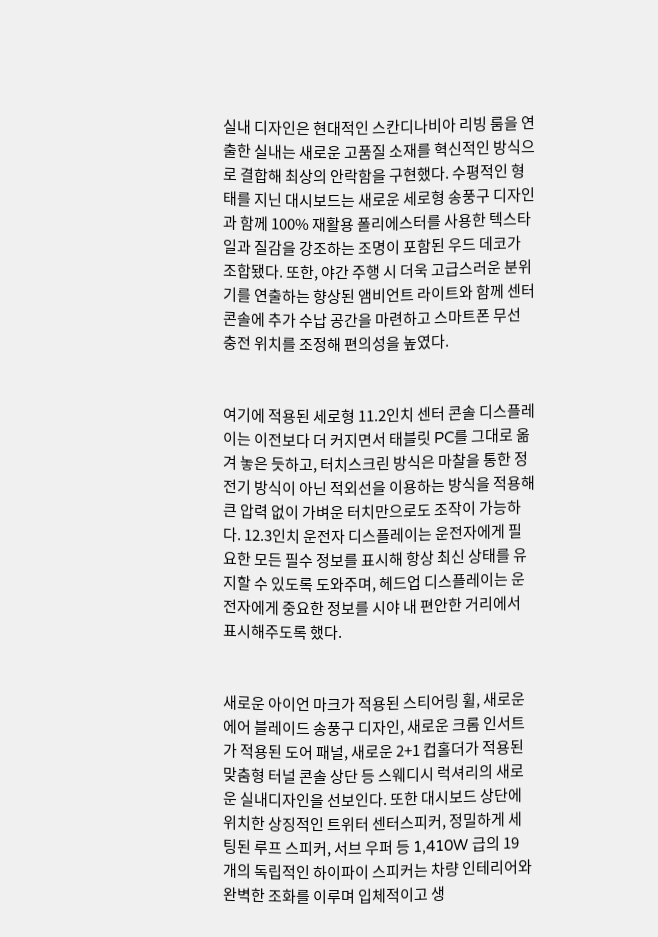실내 디자인은 현대적인 스칸디나비아 리빙 룸을 연출한 실내는 새로운 고품질 소재를 혁신적인 방식으로 결합해 최상의 안락함을 구현했다. 수평적인 형태를 지닌 대시보드는 새로운 세로형 송풍구 디자인과 함께 100% 재활용 폴리에스터를 사용한 텍스타일과 질감을 강조하는 조명이 포함된 우드 데코가 조합됐다. 또한, 야간 주행 시 더욱 고급스러운 분위기를 연출하는 향상된 앰비언트 라이트와 함께 센터 콘솔에 추가 수납 공간을 마련하고 스마트폰 무선 충전 위치를 조정해 편의성을 높였다.


여기에 적용된 세로형 11.2인치 센터 콘솔 디스플레이는 이전보다 더 커지면서 태블릿 PC를 그대로 옮겨 놓은 듯하고, 터치스크린 방식은 마찰을 통한 정전기 방식이 아닌 적외선을 이용하는 방식을 적용해 큰 압력 없이 가벼운 터치만으로도 조작이 가능하다. 12.3인치 운전자 디스플레이는 운전자에게 필요한 모든 필수 정보를 표시해 항상 최신 상태를 유지할 수 있도록 도와주며, 헤드업 디스플레이는 운전자에게 중요한 정보를 시야 내 편안한 거리에서 표시해주도록 했다.


새로운 아이언 마크가 적용된 스티어링 휠, 새로운 에어 블레이드 송풍구 디자인, 새로운 크롬 인서트가 적용된 도어 패널, 새로운 2+1 컵홀더가 적용된 맞춤형 터널 콘솔 상단 등 스웨디시 럭셔리의 새로운 실내디자인을 선보인다. 또한 대시보드 상단에 위치한 상징적인 트위터 센터스피커, 정밀하게 세팅된 루프 스피커, 서브 우퍼 등 1,410W 급의 19 개의 독립적인 하이파이 스피커는 차량 인테리어와 완벽한 조화를 이루며 입체적이고 생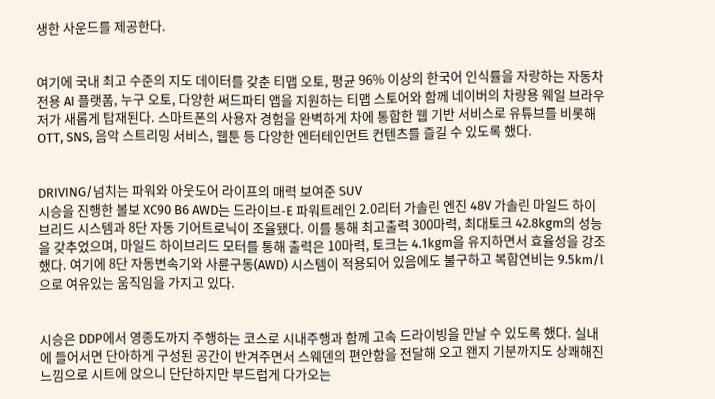생한 사운드를 제공한다.


여기에 국내 최고 수준의 지도 데이터를 갖춘 티맵 오토, 평균 96% 이상의 한국어 인식률을 자랑하는 자동차 전용 AI 플랫폼, 누구 오토, 다양한 써드파티 앱을 지원하는 티맵 스토어와 함께 네이버의 차량용 웨일 브라우저가 새롭게 탑재된다. 스마트폰의 사용자 경험을 완벽하게 차에 통합한 웹 기반 서비스로 유튜브를 비롯해 OTT, SNS, 음악 스트리밍 서비스, 웹툰 등 다양한 엔터테인먼트 컨텐츠를 즐길 수 있도록 했다.


DRIVING/넘치는 파워와 아웃도어 라이프의 매력 보여준 SUV
시승을 진행한 볼보 XC90 B6 AWD는 드라이브-E 파워트레인 2.0리터 가솔린 엔진 48V 가솔린 마일드 하이브리드 시스템과 8단 자동 기어트로닉이 조율됐다. 이를 통해 최고출력 300마력, 최대토크 42.8kgm의 성능을 갖추었으며, 마일드 하이브리드 모터를 통해 출력은 10마력, 토크는 4.1kgm을 유지하면서 효율성을 강조했다. 여기에 8단 자동변속기와 사륜구동(AWD) 시스템이 적용되어 있음에도 불구하고 복합연비는 9.5km/l으로 여유있는 움직임을 가지고 있다.


시승은 DDP에서 영종도까지 주행하는 코스로 시내주행과 함께 고속 드라이빙을 만날 수 있도록 했다. 실내에 들어서면 단아하게 구성된 공간이 반겨주면서 스웨덴의 편안함을 전달해 오고 왠지 기분까지도 상쾌해진 느낌으로 시트에 앉으니 단단하지만 부드럽게 다가오는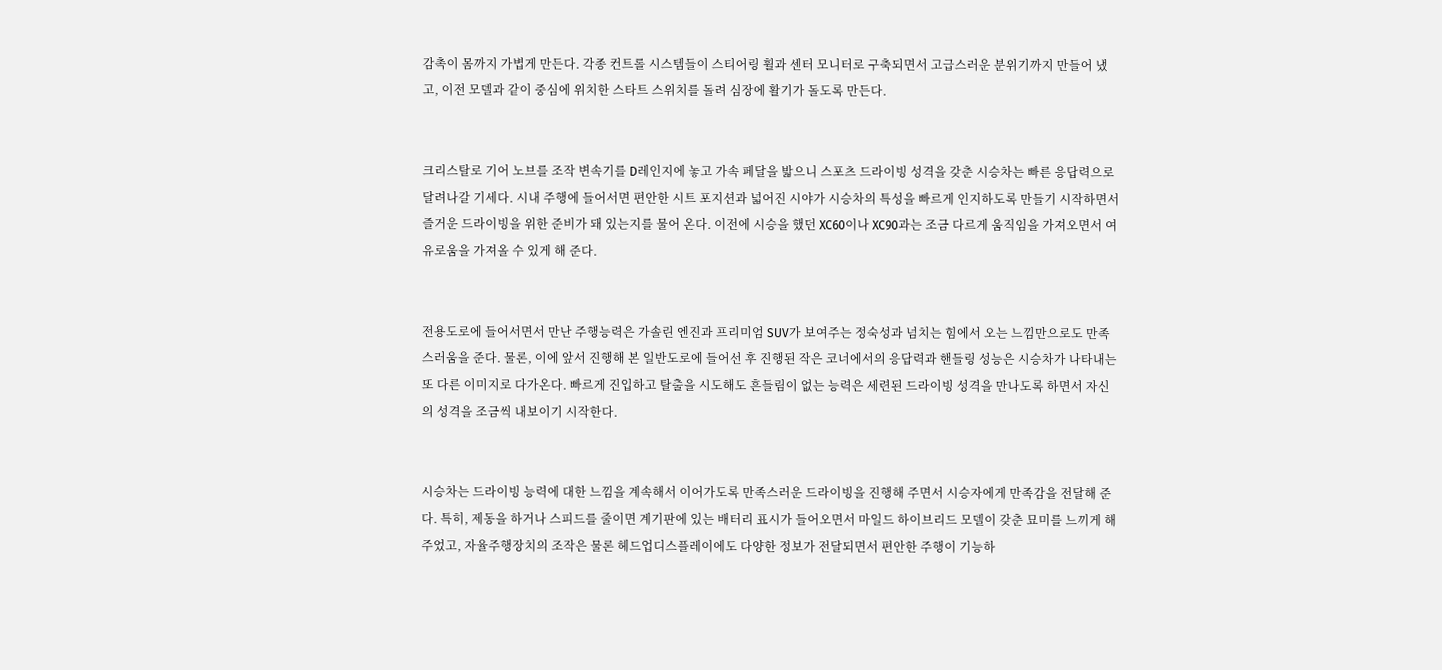감촉이 몸까지 가볍게 만든다. 각종 컨트롤 시스템들이 스티어링 휠과 센터 모니터로 구축되면서 고급스러운 분위기까지 만들어 냈고, 이전 모델과 같이 중심에 위치한 스타트 스위치를 돌려 심장에 활기가 돌도록 만든다.


크리스탈로 기어 노브를 조작 변속기를 D레인지에 놓고 가속 페달을 밟으니 스포츠 드라이빙 성격을 갖춘 시승차는 빠른 응답력으로 달려나갈 기세다. 시내 주행에 들어서면 편안한 시트 포지션과 넓어진 시야가 시승차의 특성을 빠르게 인지하도록 만들기 시작하면서 즐거운 드라이빙을 위한 준비가 돼 있는지를 물어 온다. 이전에 시승을 했던 XC60이나 XC90과는 조금 다르게 움직임을 가져오면서 여유로움을 가져올 수 있게 해 준다.


전용도로에 들어서면서 만난 주행능력은 가솔린 엔진과 프리미엄 SUV가 보여주는 정숙성과 넘치는 힘에서 오는 느낌만으로도 만족스러움을 준다. 물론, 이에 앞서 진행해 본 일반도로에 들어선 후 진행된 작은 코너에서의 응답력과 핸들링 성능은 시승차가 나타내는 또 다른 이미지로 다가온다. 빠르게 진입하고 탈출을 시도해도 흔들림이 없는 능력은 세련된 드라이빙 성격을 만나도록 하면서 자신의 성격을 조금씩 내보이기 시작한다.


시승차는 드라이빙 능력에 대한 느낌을 계속해서 이어가도록 만족스러운 드라이빙을 진행해 주면서 시승자에게 만족감을 전달해 준다. 특히, 제동을 하거나 스피드를 줄이면 계기판에 있는 배터리 표시가 들어오면서 마일드 하이브리드 모델이 갖춘 묘미를 느끼게 해 주었고, 자율주행장치의 조작은 물론 헤드업디스플레이에도 다양한 정보가 전달되면서 편안한 주행이 기능하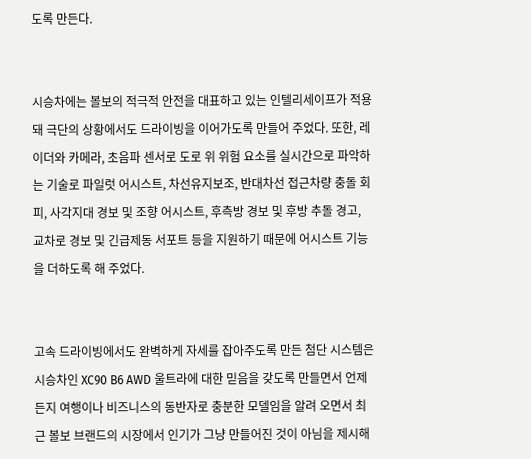도록 만든다.


시승차에는 볼보의 적극적 안전을 대표하고 있는 인텔리세이프가 적용돼 극단의 상황에서도 드라이빙을 이어가도록 만들어 주었다. 또한, 레이더와 카메라, 초음파 센서로 도로 위 위험 요소를 실시간으로 파악하는 기술로 파일럿 어시스트, 차선유지보조, 반대차선 접근차량 충돌 회피, 사각지대 경보 및 조향 어시스트, 후측방 경보 및 후방 추돌 경고, 교차로 경보 및 긴급제동 서포트 등을 지원하기 때문에 어시스트 기능을 더하도록 해 주었다.


고속 드라이빙에서도 완벽하게 자세를 잡아주도록 만든 첨단 시스템은 시승차인 XC90 B6 AWD 울트라에 대한 믿음을 갖도록 만들면서 언제든지 여행이나 비즈니스의 동반자로 충분한 모델임을 알려 오면서 최근 볼보 브랜드의 시장에서 인기가 그냥 만들어진 것이 아님을 제시해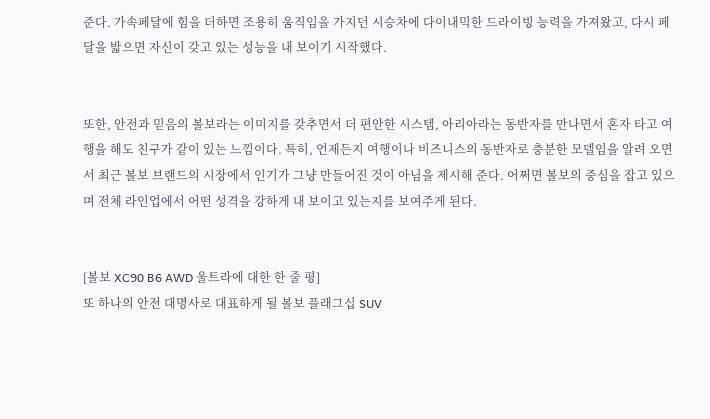준다. 가속페달에 힘을 더하면 조용히 움직임을 가지던 시승차에 다이내믹한 드라이빙 능력을 가져왔고, 다시 페달을 밟으면 자신이 갖고 있는 성능을 내 보이기 시작했다.


또한, 안전과 믿음의 볼보라는 이미지를 갖추면서 더 편안한 시스템, 아리아라는 동반자를 만나면서 혼자 타고 여행을 해도 친구가 같이 있는 느낌이다. 특히, 언제든지 여행이나 비즈니스의 동반자로 충분한 모델임을 알려 오면서 최근 볼보 브랜드의 시장에서 인기가 그냥 만들어진 것이 아님을 제시해 준다. 어쩌면 볼보의 중심을 잡고 있으며 전체 라인업에서 어떤 성격을 강하게 내 보이고 있는지를 보여주게 된다.


[볼보 XC90 B6 AWD 울트라에 대한 한 줄 평]
또 하나의 안전 대명사로 대표하게 될 볼보 플래그십 SUV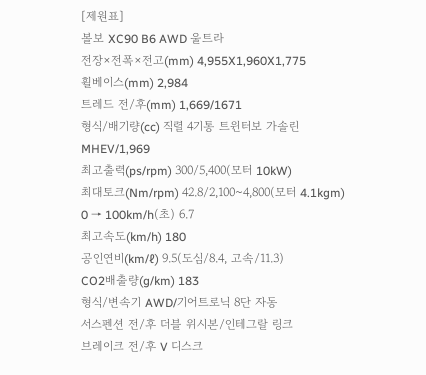[제원표]
볼보 XC90 B6 AWD 울트라
전장×전폭×전고(mm) 4,955X1,960X1,775
휠베이스(mm) 2,984
트레드 전/후(mm) 1,669/1671
형식/배기량(cc) 직렬 4기통 트윈터보 가솔린 MHEV/1,969
최고출력(ps/rpm) 300/5,400(모터 10kW)
최대토크(Nm/rpm) 42.8/2,100~4,800(모터 4.1kgm)
0 → 100km/h(초) 6.7
최고속도(km/h) 180
공인연비(km/ℓ) 9.5(도심/8.4, 고속/11.3)
CO2배출량(g/km) 183
형식/변속기 AWD/기어트로닉 8단 자동
서스펜션 전/후 더블 위시본/인테그랄 링크
브레이크 전/후 V 디스크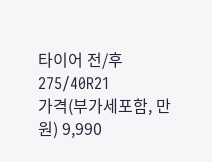타이어 전/후 275/40R21
가격(부가세포함, 만원) 9,990